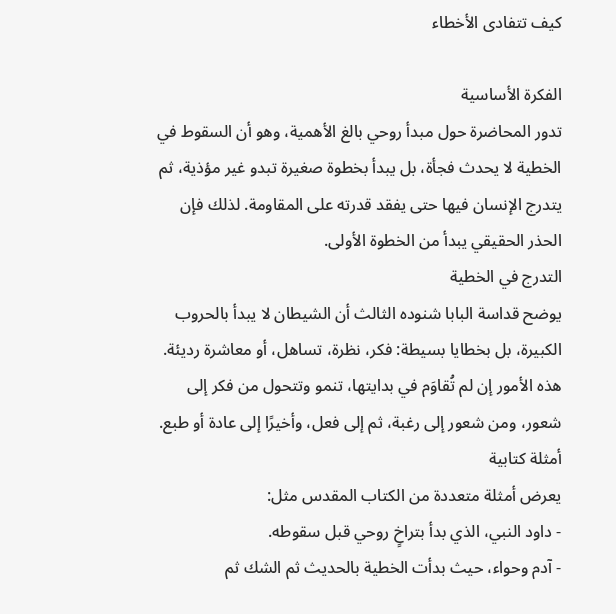كيف تتفادى الأخطاء

الفكرة الأساسية
تدور المحاضرة حول مبدأ روحي بالغ الأهمية، وهو أن السقوط في الخطية لا يحدث فجأة، بل يبدأ بخطوة صغيرة تبدو غير مؤذية، ثم يتدرج الإنسان فيها حتى يفقد قدرته على المقاومة. لذلك فإن الحذر الحقيقي يبدأ من الخطوة الأولى.
التدرج في الخطية
يوضح قداسة البابا شنوده الثالث أن الشيطان لا يبدأ بالحروب الكبيرة، بل بخطايا بسيطة: فكر، نظرة، تساهل، أو معاشرة رديئة. هذه الأمور إن لم تُقاوَم في بدايتها، تنمو وتتحول من فكر إلى شعور، ومن شعور إلى رغبة، ثم إلى فعل، وأخيرًا إلى عادة أو طبع.
أمثلة كتابية
يعرض أمثلة متعددة من الكتاب المقدس مثل:
- داود النبي، الذي بدأ بتراخٍ روحي قبل سقوطه.
- آدم وحواء، حيث بدأت الخطية بالحديث ثم الشك ثم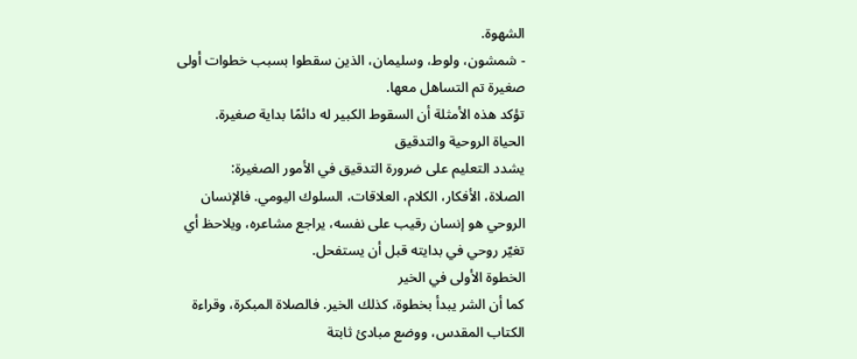الشهوة.
- شمشون، ولوط، وسليمان، الذين سقطوا بسبب خطوات أولى صغيرة تم التساهل معها.
تؤكد هذه الأمثلة أن السقوط الكبير له دائمًا بداية صغيرة.
الحياة الروحية والتدقيق
يشدد التعليم على ضرورة التدقيق في الأمور الصغيرة:
الصلاة، الأفكار، الكلام، العلاقات، السلوك اليومي. فالإنسان الروحي هو إنسان رقيب على نفسه، يراجع مشاعره، ويلاحظ أي تغيّر روحي في بدايته قبل أن يستفحل.
الخطوة الأولى في الخير
كما أن الشر يبدأ بخطوة، كذلك الخير. فالصلاة المبكرة، وقراءة الكتاب المقدس، ووضع مبادئ ثابتة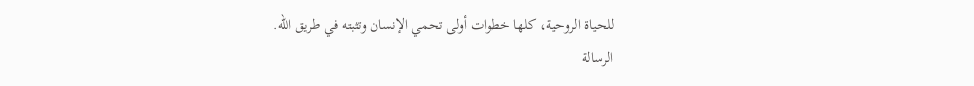للحياة الروحية، كلها خطوات أولى تحمي الإنسان وتثبته في طريق الله.
الرسالة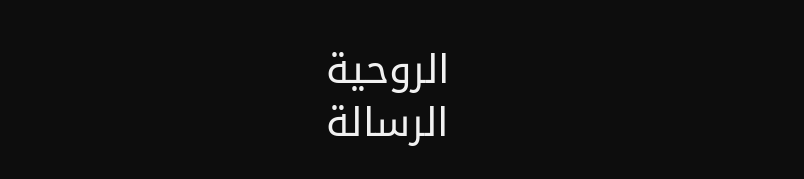الروحية
الرسالة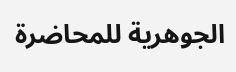الجوهرية للمحاضرة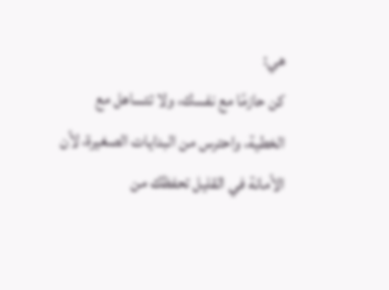هي:
كن حازمًا مع نفسك، ولا تتساهل مع الخطية، واحترس من البدايات الصغيرة، لأن الأمانة في القليل تحفظك من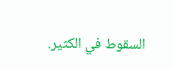السقوط في الكثير.